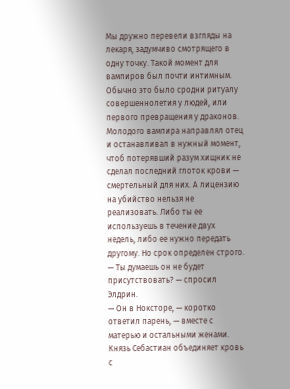Мы дружно перевели взгляды на лекаря, задумчиво смотрящего в одну точку. Такой момент для вампиров был почти интимным. Обычно это было сродни ритуалу совершеннолетия у людей, или первого превращения у драконов. Молодого вампира направлял отец и останавливал в нужный момент, чтоб потерявший разум хищник не сделал последний глоток крови — смертельный для них. А лицензию на убийство нельзя не реализовать. Либо ты ее используешь в течение двух недель, либо ее нужно передать другому. Но срок определен строго.
— Ты думаешь он не будет присутствовать? — спросил Элдрин.
— Он в Ноксторе, — коротко ответил парень, — вместе с матерью и остальными женами. Князь Себастиан объединяет кровь с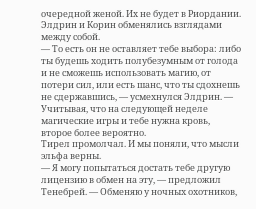очередной женой. Их не будет в Риордании.
Элдрин и Корин обменялись взглядами между собой.
— То есть он не оставляет тебе выбора: либо ты будешь ходить полубезумным от голода и не сможешь использовать магию, от потери сил, или есть шанс, что ты сдохнешь не сдержавшись, — усмехнулся Элдрин. — Учитывая, что на следующей неделе магические игры и тебе нужна кровь, второе более вероятно.
Тирел промолчал. И мы поняли, что мысли эльфа верны.
— Я могу попытаться достать тебе другую лицензию в обмен на эту, — предложил Тенебрей. — Обменяю у ночных охотников,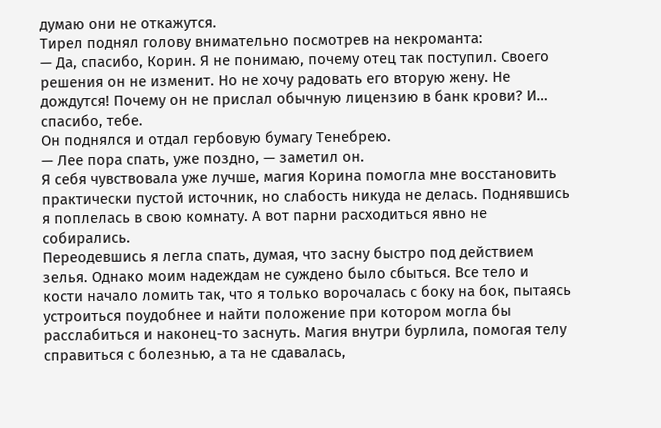думаю они не откажутся.
Тирел поднял голову внимательно посмотрев на некроманта:
— Да, спасибо, Корин. Я не понимаю, почему отец так поступил. Своего решения он не изменит. Но не хочу радовать его вторую жену. Не дождутся! Почему он не прислал обычную лицензию в банк крови? И… спасибо, тебе.
Он поднялся и отдал гербовую бумагу Тенебрею.
— Лее пора спать, уже поздно, — заметил он.
Я себя чувствовала уже лучше, магия Корина помогла мне восстановить практически пустой источник, но слабость никуда не делась. Поднявшись я поплелась в свою комнату. А вот парни расходиться явно не собирались.
Переодевшись я легла спать, думая, что засну быстро под действием зелья. Однако моим надеждам не суждено было сбыться. Все тело и кости начало ломить так, что я только ворочалась с боку на бок, пытаясь устроиться поудобнее и найти положение при котором могла бы расслабиться и наконец-то заснуть. Магия внутри бурлила, помогая телу справиться с болезнью, а та не сдавалась,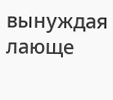вынуждая лающе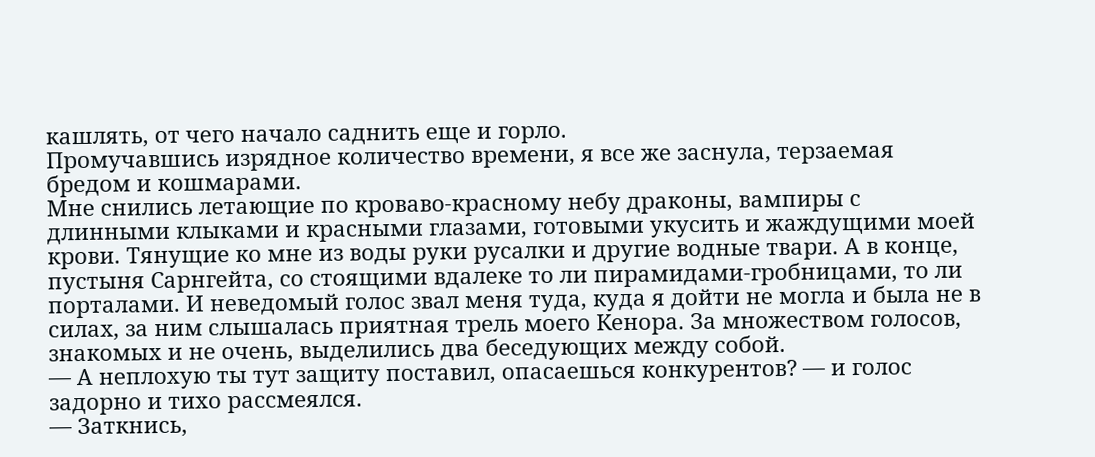кашлять, от чего начало саднить еще и горло.
Промучавшись изрядное количество времени, я все же заснула, терзаемая бредом и кошмарами.
Мне снились летающие по кроваво-красному небу драконы, вампиры с длинными клыками и красными глазами, готовыми укусить и жаждущими моей крови. Тянущие ко мне из воды руки русалки и другие водные твари. А в конце, пустыня Сарнгейта, со стоящими вдалеке то ли пирамидами-гробницами, то ли порталами. И неведомый голос звал меня туда, куда я дойти не могла и была не в силах, за ним слышалась приятная трель моего Кенора. За множеством голосов, знакомых и не очень, выделились два беседующих между собой.
— А неплохую ты тут защиту поставил, опасаешься конкурентов? — и голос задорно и тихо рассмеялся.
— Заткнись,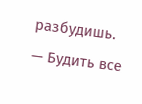разбудишь.
— Будить все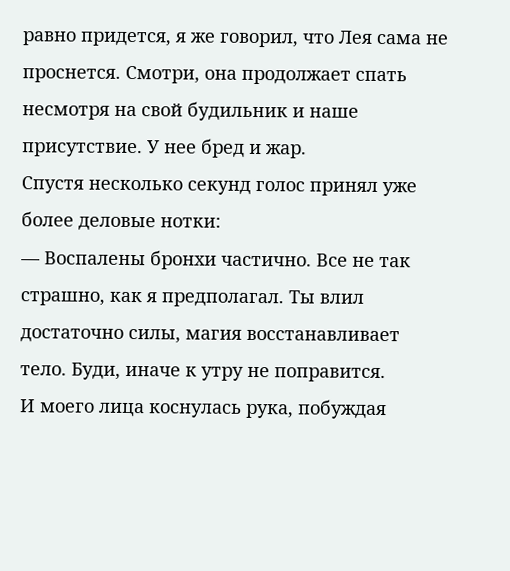равно придется, я же говорил, что Лея сама не проснется. Смотри, она продолжает спать несмотря на свой будильник и наше присутствие. У нее бред и жар.
Спустя несколько секунд голос принял уже более деловые нотки:
— Воспалены бронхи частично. Все не так страшно, как я предполагал. Ты влил достаточно силы, магия восстанавливает тело. Буди, иначе к утру не поправится.
И моего лица коснулась рука, побуждая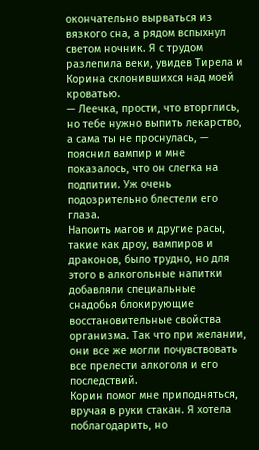окончательно вырваться из вязкого сна, а рядом вспыхнул светом ночник. Я с трудом разлепила веки, увидев Тирела и Корина склонившихся над моей кроватью.
— Леечка, прости, что вторглись, но тебе нужно выпить лекарство, а сама ты не проснулась, — пояснил вампир и мне показалось, что он слегка на подпитии. Уж очень подозрительно блестели его глаза.
Напоить магов и другие расы, такие как дроу, вампиров и драконов, было трудно, но для этого в алкогольные напитки добавляли специальные снадобья блокирующие восстановительные свойства организма. Так что при желании, они все же могли почувствовать все прелести алкоголя и его последствий.
Корин помог мне приподняться, вручая в руки стакан. Я хотела поблагодарить, но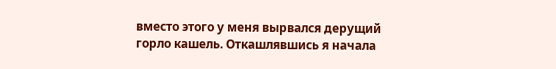вместо этого у меня вырвался дерущий горло кашель. Откашлявшись я начала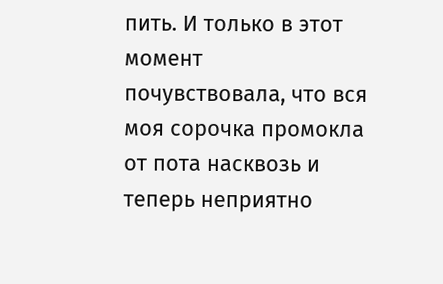пить. И только в этот момент почувствовала, что вся моя сорочка промокла от пота насквозь и теперь неприятно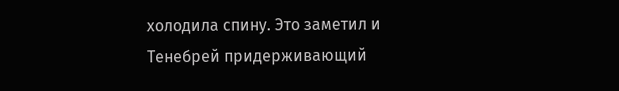холодила спину. Это заметил и Тенебрей придерживающий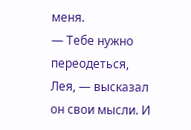меня.
— Тебе нужно переодеться, Лея, — высказал он свои мысли. И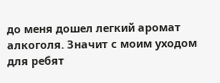до меня дошел легкий аромат алкоголя. Значит с моим уходом для ребят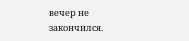вечер не закончился.